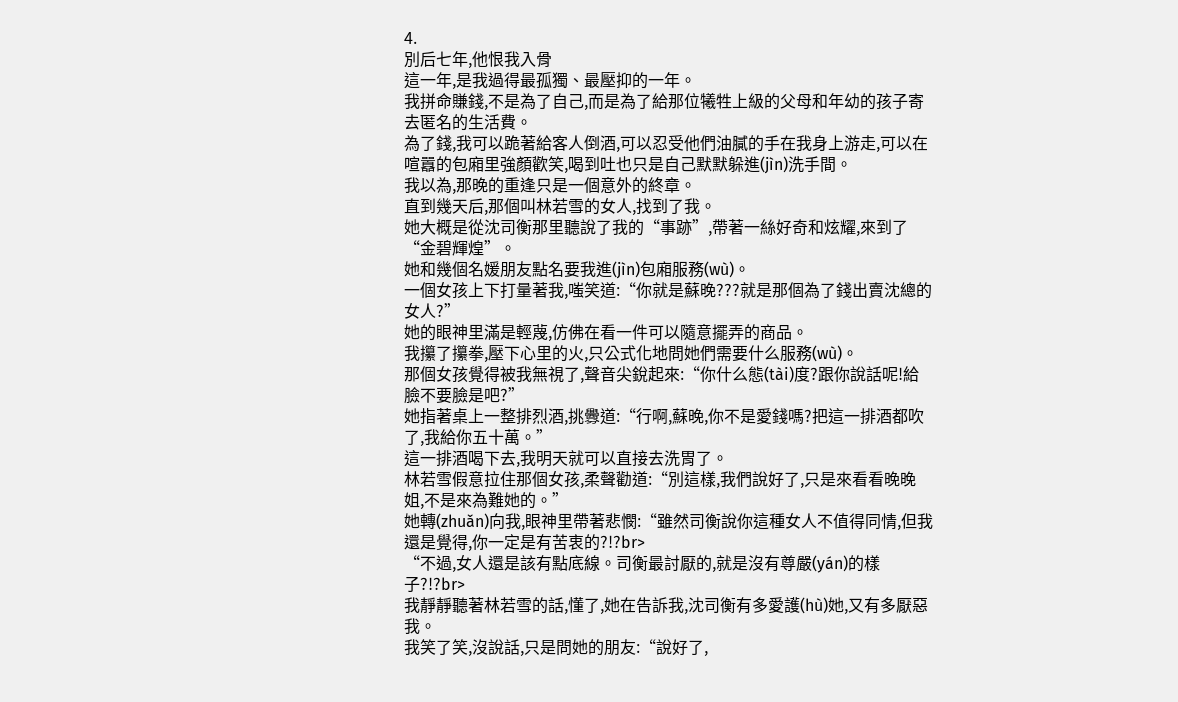4.
別后七年,他恨我入骨
這一年,是我過得最孤獨、最壓抑的一年。
我拼命賺錢,不是為了自己,而是為了給那位犧牲上級的父母和年幼的孩子寄去匿名的生活費。
為了錢,我可以跪著給客人倒酒,可以忍受他們油膩的手在我身上游走,可以在喧囂的包廂里強顏歡笑,喝到吐也只是自己默默躲進(jìn)洗手間。
我以為,那晚的重逢只是一個意外的終章。
直到幾天后,那個叫林若雪的女人,找到了我。
她大概是從沈司衡那里聽說了我的“事跡”,帶著一絲好奇和炫耀,來到了“金碧輝煌”。
她和幾個名媛朋友點名要我進(jìn)包廂服務(wù)。
一個女孩上下打量著我,嗤笑道:“你就是蘇晚???就是那個為了錢出賣沈總的女人?”
她的眼神里滿是輕蔑,仿佛在看一件可以隨意擺弄的商品。
我攥了攥拳,壓下心里的火,只公式化地問她們需要什么服務(wù)。
那個女孩覺得被我無視了,聲音尖銳起來:“你什么態(tài)度?跟你說話呢!給臉不要臉是吧?”
她指著桌上一整排烈酒,挑釁道:“行啊,蘇晚,你不是愛錢嗎?把這一排酒都吹了,我給你五十萬。”
這一排酒喝下去,我明天就可以直接去洗胃了。
林若雪假意拉住那個女孩,柔聲勸道:“別這樣,我們說好了,只是來看看晚晚姐,不是來為難她的。”
她轉(zhuǎn)向我,眼神里帶著悲憫:“雖然司衡說你這種女人不值得同情,但我還是覺得,你一定是有苦衷的?!?br>
“不過,女人還是該有點底線。司衡最討厭的,就是沒有尊嚴(yán)的樣子?!?br>
我靜靜聽著林若雪的話,懂了,她在告訴我,沈司衡有多愛護(hù)她,又有多厭惡我。
我笑了笑,沒說話,只是問她的朋友:“說好了,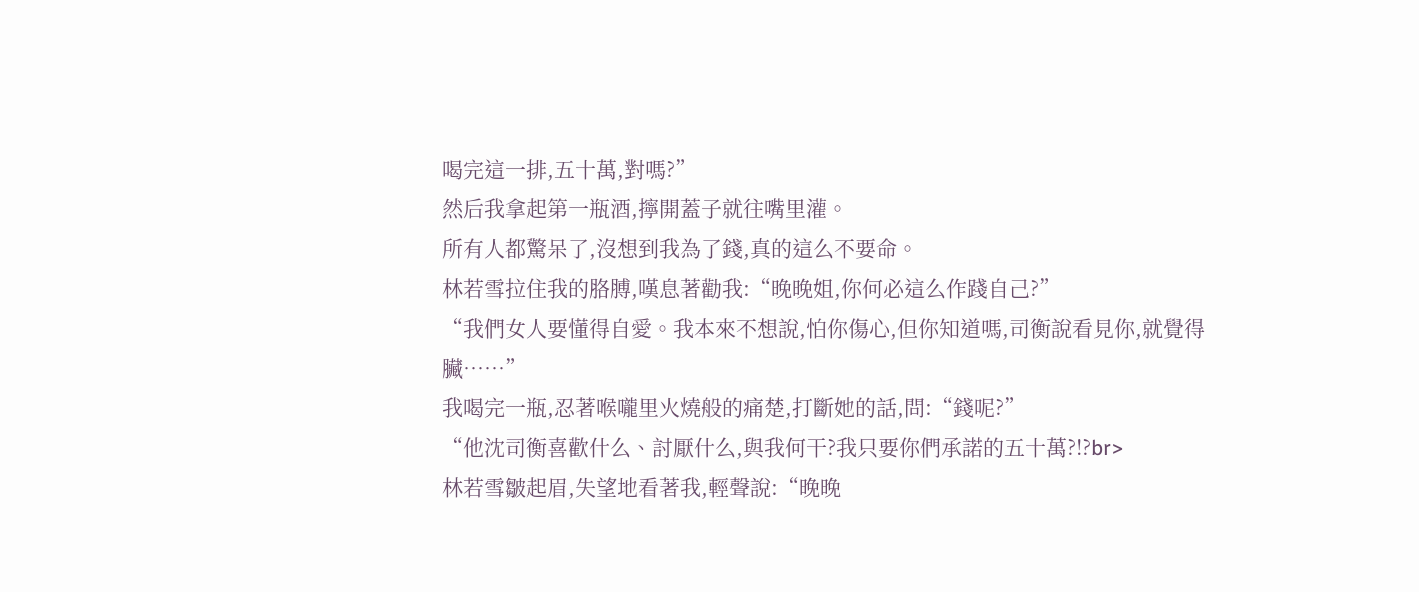喝完這一排,五十萬,對嗎?”
然后我拿起第一瓶酒,擰開蓋子就往嘴里灌。
所有人都驚呆了,沒想到我為了錢,真的這么不要命。
林若雪拉住我的胳膊,嘆息著勸我:“晚晚姐,你何必這么作踐自己?”
“我們女人要懂得自愛。我本來不想說,怕你傷心,但你知道嗎,司衡說看見你,就覺得臟……”
我喝完一瓶,忍著喉嚨里火燒般的痛楚,打斷她的話,問:“錢呢?”
“他沈司衡喜歡什么、討厭什么,與我何干?我只要你們承諾的五十萬?!?br>
林若雪皺起眉,失望地看著我,輕聲說:“晚晚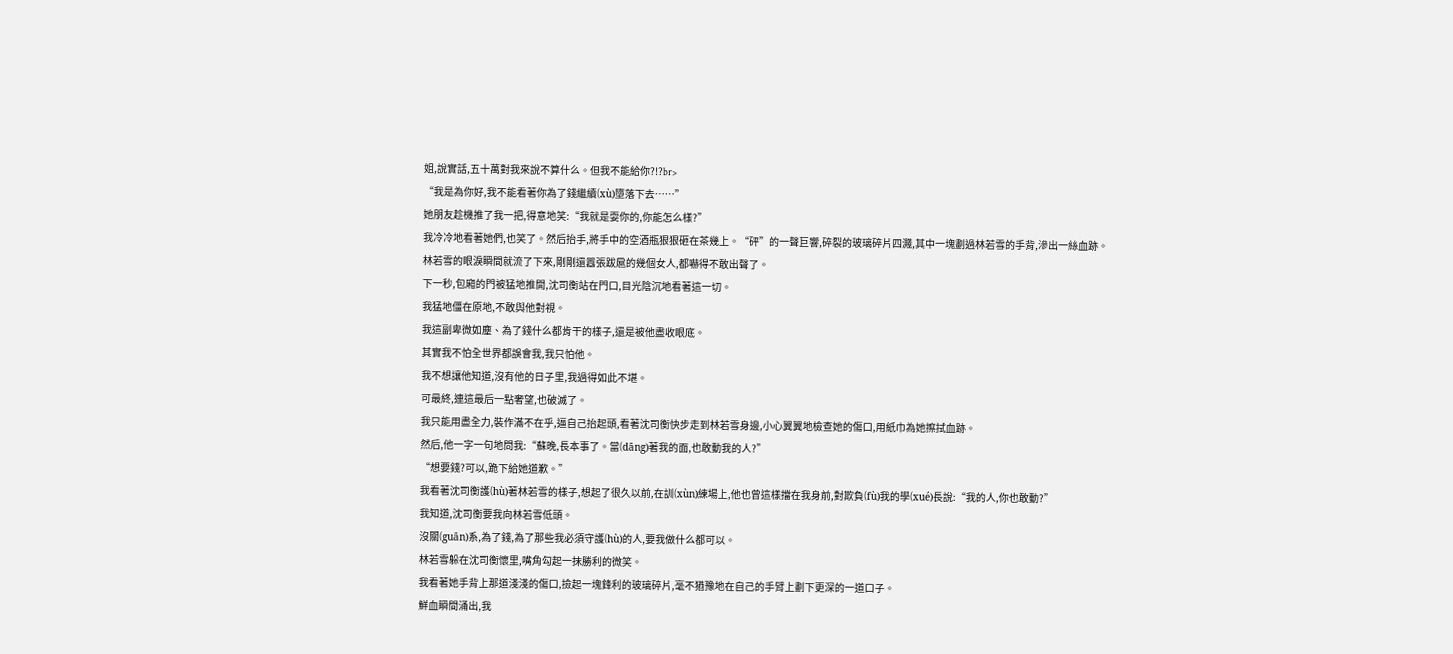姐,說實話,五十萬對我來說不算什么。但我不能給你?!?br>
“我是為你好,我不能看著你為了錢繼續(xù)墮落下去……”
她朋友趁機推了我一把,得意地笑:“我就是耍你的,你能怎么樣?”
我冷冷地看著她們,也笑了。然后抬手,將手中的空酒瓶狠狠砸在茶幾上。“砰”的一聲巨響,碎裂的玻璃碎片四濺,其中一塊劃過林若雪的手背,滲出一絲血跡。
林若雪的眼淚瞬間就流了下來,剛剛還囂張跋扈的幾個女人,都嚇得不敢出聲了。
下一秒,包廂的門被猛地推開,沈司衡站在門口,目光陰沉地看著這一切。
我猛地僵在原地,不敢與他對視。
我這副卑微如塵、為了錢什么都肯干的樣子,還是被他盡收眼底。
其實我不怕全世界都誤會我,我只怕他。
我不想讓他知道,沒有他的日子里,我過得如此不堪。
可最終,連這最后一點奢望,也破滅了。
我只能用盡全力,裝作滿不在乎,逼自己抬起頭,看著沈司衡快步走到林若雪身邊,小心翼翼地檢查她的傷口,用紙巾為她擦拭血跡。
然后,他一字一句地問我:“蘇晚,長本事了。當(dāng)著我的面,也敢動我的人?”
“想要錢?可以,跪下給她道歉。”
我看著沈司衡護(hù)著林若雪的樣子,想起了很久以前,在訓(xùn)練場上,他也曾這樣擋在我身前,對欺負(fù)我的學(xué)長說:“我的人,你也敢動?”
我知道,沈司衡要我向林若雪低頭。
沒關(guān)系,為了錢,為了那些我必須守護(hù)的人,要我做什么都可以。
林若雪躲在沈司衡懷里,嘴角勾起一抹勝利的微笑。
我看著她手背上那道淺淺的傷口,撿起一塊鋒利的玻璃碎片,毫不猶豫地在自己的手臂上劃下更深的一道口子。
鮮血瞬間涌出,我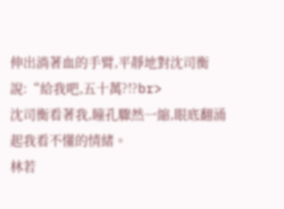伸出淌著血的手臂,平靜地對沈司衡說:“給我吧,五十萬?!?br>
沈司衡看著我,瞳孔驟然一縮,眼底翻涌起我看不懂的情緒。
林若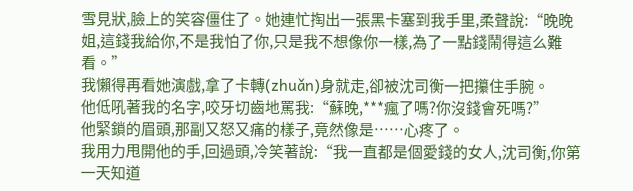雪見狀,臉上的笑容僵住了。她連忙掏出一張黑卡塞到我手里,柔聲說:“晚晚姐,這錢我給你,不是我怕了你,只是我不想像你一樣,為了一點錢鬧得這么難看。”
我懶得再看她演戲,拿了卡轉(zhuǎn)身就走,卻被沈司衡一把攥住手腕。
他低吼著我的名字,咬牙切齒地罵我:“蘇晚,***瘋了嗎?你沒錢會死嗎?”
他緊鎖的眉頭,那副又怒又痛的樣子,竟然像是……心疼了。
我用力甩開他的手,回過頭,冷笑著說:“我一直都是個愛錢的女人,沈司衡,你第一天知道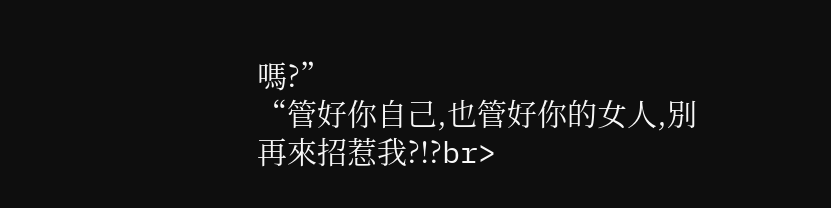嗎?”
“管好你自己,也管好你的女人,別再來招惹我?!?br>